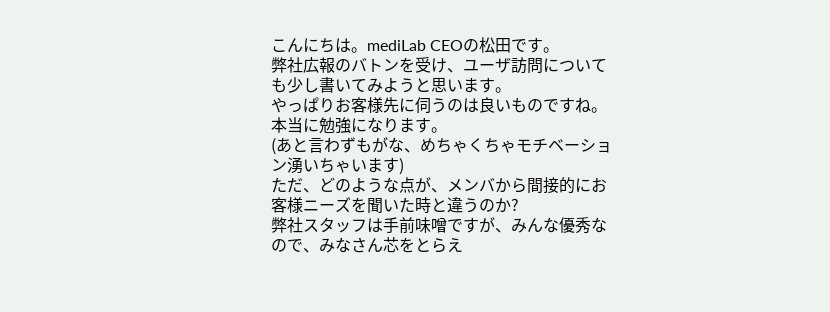こんにちは。mediLab CEOの松田です。
弊社広報のバトンを受け、ユーザ訪問についても少し書いてみようと思います。
やっぱりお客様先に伺うのは良いものですね。本当に勉強になります。
(あと言わずもがな、めちゃくちゃモチベーション湧いちゃいます)
ただ、どのような点が、メンバから間接的にお客様ニーズを聞いた時と違うのか?
弊社スタッフは手前味噌ですが、みんな優秀なので、みなさん芯をとらえ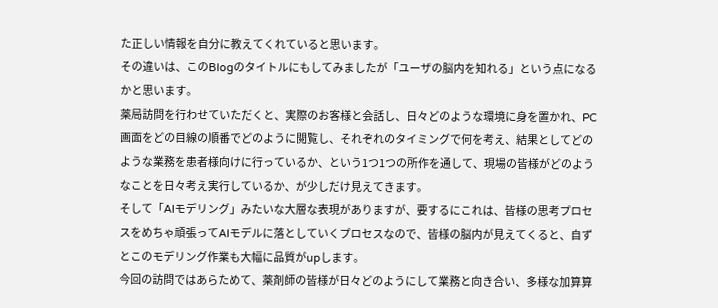た正しい情報を自分に教えてくれていると思います。
その違いは、このBlogのタイトルにもしてみましたが「ユーザの脳内を知れる」という点になるかと思います。
薬局訪問を行わせていただくと、実際のお客様と会話し、日々どのような環境に身を置かれ、PC画面をどの目線の順番でどのように閲覧し、それぞれのタイミングで何を考え、結果としてどのような業務を患者様向けに行っているか、という1つ1つの所作を通して、現場の皆様がどのようなことを日々考え実行しているか、が少しだけ見えてきます。
そして「AIモデリング」みたいな大層な表現がありますが、要するにこれは、皆様の思考プロセスをめちゃ頑張ってAIモデルに落としていくプロセスなので、皆様の脳内が見えてくると、自ずとこのモデリング作業も大幅に品質がupします。
今回の訪問ではあらためて、薬剤師の皆様が日々どのようにして業務と向き合い、多様な加算算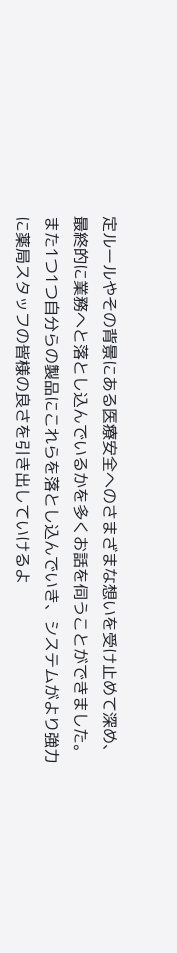定ルールやその背景にある医療安全へのさまざまな想いを受け止めて深め、最終的に業務へと落とし込んでいるかを多くお話を伺うことができました。
また1つ1つ自分らの製品にこれらを落とし込んでいき、システムがより強力に薬局スタッフの皆様の良さを引き出していけるよ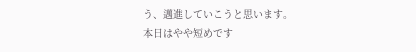う、邁進していこうと思います。
本日はやや短めです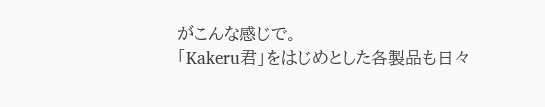がこんな感じで。
「Kakeru君」をはじめとした各製品も日々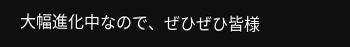大幅進化中なので、ぜひぜひ皆様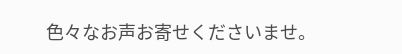色々なお声お寄せくださいませ。